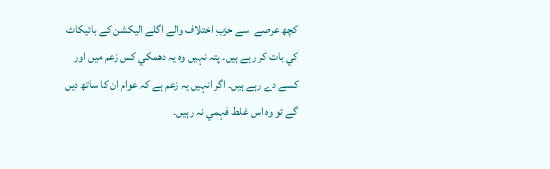کچھ عرصے  سے حزبِ اختلاف والے اگلے اليکشن کے بائيکاٹ کي بات کر رہے ہيں۔ پتہ نہيں وہ يہ دھمکي کس زعم ميں اور کسے دے رہے ہيں۔ اگر انہيں يہ زعم ہے کہ عوام ان کا ساتھ ديں گے تو وہ اس غلط فہمي نہ رہيں۔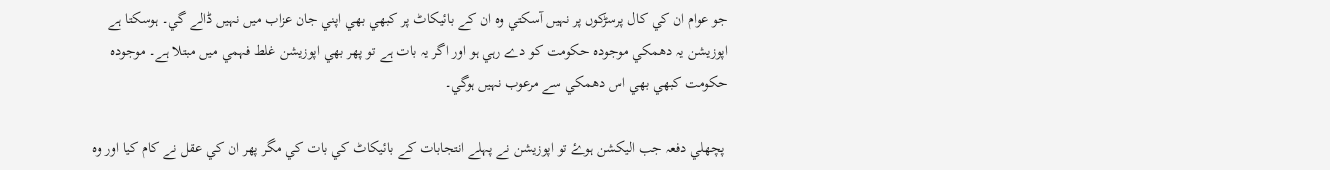جو عوام ان کي کال پرسڑکوں پر نہيں آسکتي وہ ان کے بائيکاٹ پر کبھي بھي اپني جان عزاب ميں نہيں ڈالے گي۔ ہوسکتا ہے اپوزيشن يہ دھمکي موجودہ حکومت کو دے رہي ہو اور اگر يہ بات ہے تو پھر بھي اپوزيشن غلط فہمي ميں مبتلا ہے۔ موجودہ حکومت کبھي بھي اس دھمکي سے مرعوب نہيں ہوگي۔

 پچھلي دفعہ جب اليکشن ہوۓ تو اپوزيشن نے پہلے انتجابات کے بائيکاٹ کي بات کي مگر پھر ان کي عقل نے کام کيا اور وہ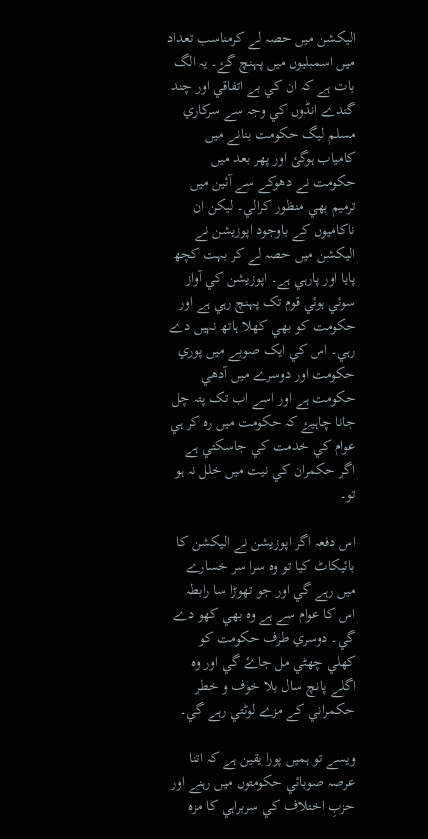اليکشن ميں حصہ لے کرمناسب تعداد ميں اسمبليوں ميں پہنچ گۓ۔ يہ الگ بات ہے کہ ان کي بے اتفاقي اور چند گندے انڈوں کي وجہ سے سرکاري مسلم ليگ حکومت بنانے ميں کامياب ہوگئ اور پھر بعد ميں حکومت نے دھوکے سے آئين ميں ترميم بھي منظور کرالي۔ ليکن ان ناکاميوں کے باوجود اپوزيشن نے اليکشن ميں حصہ لے کر بہت کچھ پايا اور پارہي ہے۔ اپوزيشن کي آواز سوئي ہوئي قوم تک پہنچ رہي ہے اور حکومت کو بھي کھلا ہاتھ نہيں دے رہي۔ اس کي ايک صوبے میں پوري حکومت اور دوسرے میں آدھي حکومت ہے اور اسے اب تک پتہ چل جانا چاہيۓ کہ حکومت ميں رہ کر ہي عوام کي خدمت کي جاسکتي ہے اگر حکمران کي نيت ميں خلل نہ ہو تو۔

اس دفعہ اگر اپوزيشن نے اليکشن کا بائيکاٹ کيا تو وہ سرا سر خسارے ميں رہے گي اور جو تھوڑا سا رابطہ اس کا عوام سے ہے وہ بھي کھو دے گي۔ دوسري طرف حکومت کو کھلي چھٹي مل جاۓ گي اور وہ اگلے پانچ سال بلا خوف و خطر حکمراني کے مزے لوٹتي رہے گي۔

ويسے تو ہميں پورا يقين ہے کہ اتنا عرصہ صوبائي حکومتوں ميں رہنے اور حزبِ اختلاف کي سربراہي کا مزہ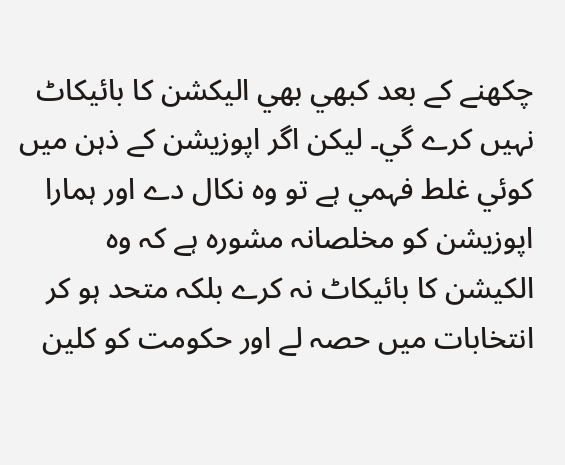چکھنے کے بعد کبھي بھي اليکشن کا بائيکاٹ نہيں کرے گي۔ ليکن اگر اپوزيشن کے ذہن ميں کوئي غلط فہمي ہے تو وہ نکال دے اور ہمارا اپوزيشن کو مخلصانہ مشورہ ہے کہ وہ الکيشن کا بائيکاٹ نہ کرے بلکہ متحد ہو کر انتخابات ميں حصہ لے اور حکومت کو کلين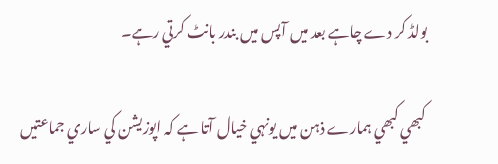بولڈ کر دے چاہے بعد ميں آپس ميں بندر بانٹ کرتي رہے۔

 کبھي کبھي ہمارے ذہن ميں يونہي خيال آتا ہے کہ اپوزيشن کي ساري جماعتيں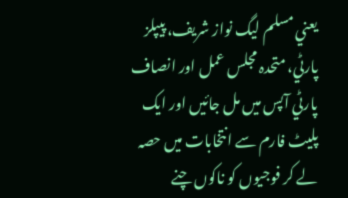يعني مسلم ليگ نواز شريف، پيپلز پارٹي، متحدہ مجلس عمل اور انصاف پارٹي آپس ميں مل جائيں اور ايک پليٹ فارم سے انتخابات ميں حصہ لے کر فوجيوں کو ناکوں چنے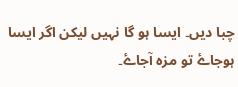چبا ديں۔ ايسا ہو گا نہيں ليکن اگر ايسا ہوجاۓ تو مزہ آجاۓ۔